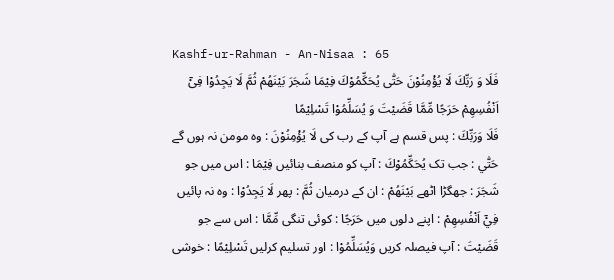Kashf-ur-Rahman - An-Nisaa : 65
فَلَا وَ رَبِّكَ لَا یُؤْمِنُوْنَ حَتّٰى یُحَكِّمُوْكَ فِیْمَا شَجَرَ بَیْنَهُمْ ثُمَّ لَا یَجِدُوْا فِیْۤ اَنْفُسِهِمْ حَرَجًا مِّمَّا قَضَیْتَ وَ یُسَلِّمُوْا تَسْلِیْمًا
فَلَا وَرَبِّكَ : پس قسم ہے آپ کے رب کی لَا يُؤْمِنُوْنَ : وہ مومن نہ ہوں گے حَتّٰي : جب تک يُحَكِّمُوْكَ : آپ کو منصف بنائیں فِيْمَا : اس میں جو شَجَرَ : جھگڑا اٹھے بَيْنَھُمْ : ان کے درمیان ثُمَّ : پھر لَا يَجِدُوْا : وہ نہ پائیں فِيْٓ اَنْفُسِهِمْ : اپنے دلوں میں حَرَجًا : کوئی تنگی مِّمَّا : اس سے جو قَضَيْتَ : آپ فیصلہ کریں وَيُسَلِّمُوْا : اور تسلیم کرلیں تَسْلِيْمًا : خوشی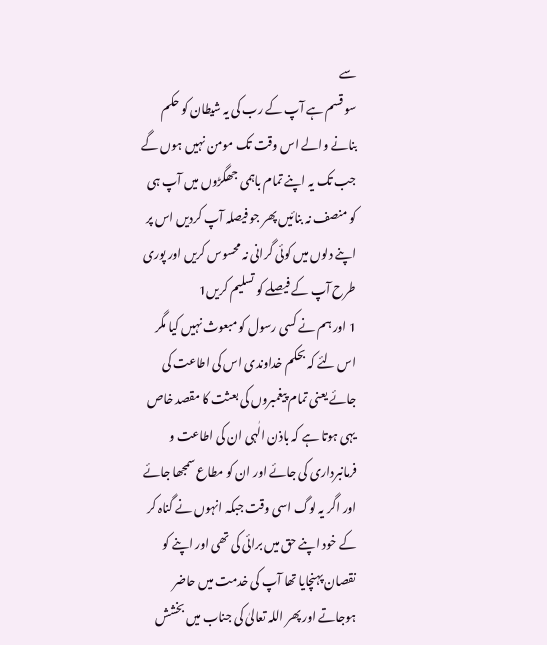سے
سو قسم ہے آپ کے رب کی یہ شیطان کو حکم بنانے والے اس وقت تک مومن نہیں ہوں گے جب تک یہ اپنے تمام باہمی جھگڑوں میں آپ ہی کو منصف نہ بنائیں پھر جو فیصلہ آپ کردیں اس پر اپنے دلوں میں کوئی گرانی نہ محسوس کریں اور پوری طرح آپ کے فیصلے کو تسلیم کریں1
1 اور ہم نے کسی رسول کو مبعوث نہیں کیا مگر اس لئے کہ بحکم خداوندی اس کی اطاعت کی جائے یعنی تمام پیغمبروں کی بعثت کا مقصد خاص یہی ہوتا ہے کہ باذن الٰہی ان کی اطاعت و فرمانبرداری کی جائے اور ان کو مطاع سمجھا جائے اور اگر یہ لوگ اسی وقت جبکہ انہوں نے گناہ کر کے خود اپنے حق میں برائی کی تھی اور اپنے کو نقصان پہنچایا تھا آپ کی خدمت میں حاضر ہوجاتے اور پھر اللہ تعالیٰ کی جناب میں بخشش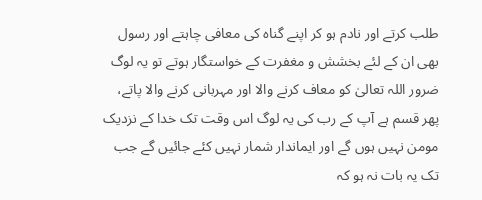طلب کرتے اور نادم ہو کر اپنے گناہ کی معافی چاہتے اور رسول بھی ان کے لئے بخشش و مغفرت کے خواستگار ہوتے تو یہ لوگ ضرور اللہ تعالیٰ کو معاف کرنے والا اور مہربانی کرنے والا پاتے، پھر قسم ہے آپ کے رب کی یہ لوگ اس وقت تک خدا کے نزدیک مومن نہیں ہوں گے اور ایماندار شمار نہیں کئے جائیں گے جب تک یہ بات نہ ہو کہ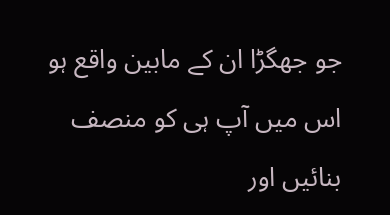جو جھگڑا ان کے مابین واقع ہو اس میں آپ ہی کو منصف بنائیں اور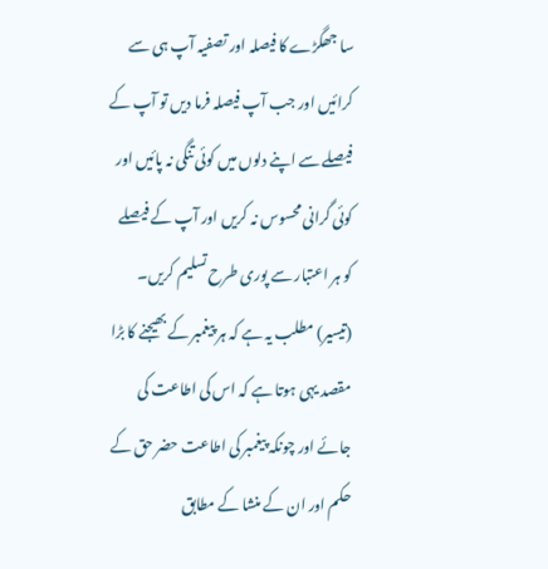سا جھگڑے کا فیصلہ اور تصفیہ آپ ہی سے کرائیں اور جب آپ فیصلہ فرما دیں تو آپ کے فیصلے سے اپنے دلوں میں کوئی تنگی نہ پائیں اور کوئی گرانی محسوس نہ کریں اور آپ کے فیصلے کو ہر اعتبار سے پوری طرح تسلیم کریں۔ (تیسیر) مطلب یہ ہے کہ ہر پیغمبر کے بھیجنے کا بڑا مقصد یہی ہوتا ہے کہ اس کی اطاعت کی جائے اور چونکہ پیغمبر کی اطاعت حضر حق کے حکم اور ان کے منشا کے مطابق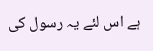ہے اس لئے یہ رسول کی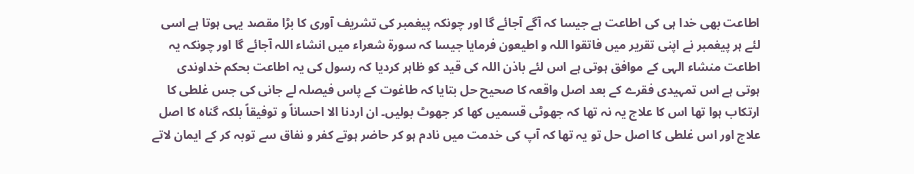اطاعت بھی خدا ہی کی اطاعت ہے جیسا کہ آگے آجائے گا اور چونکہ پیغمبر کی تشریف آوری کا بڑا مقصد یہی ہوتا ہے اسی لئے ہر پیغمبر نے اپنی تقریر میں فاتقوا اللہ و اطیعون فرمایا جیسا کہ سورة شعراء میں انشاء اللہ آجائے گا اور چونکہ یہ اطاعت منشاء الہی کے موافق ہوتی ہے اس لئے باذن اللہ کی قید کو ظاہر کردیا کہ رسول کی یہ اطاعت بحکم خداوندی ہوتی ہے اس تمہیدی فقرے کے بعد اصل واقعہ کا صحیح حل بتایا کہ طاغوت کے پاس فیصلہ لے جانی کی جس غلطی کا ارتکاب ہوا تھا اس کا علاج یہ نہ تھا کہ جھوٹی قسمیں کھا کر جھوٹ بولیں۔ ان اردنا الا احساناً و توفیقاً بلکہ گناہ کا اصل علاج اور اس غلطی کا اصل حل تو یہ تھا کہ آپ کی خدمت میں نادم ہو کر حاضر ہوتے کفر و نفاق سے توبہ کر کے ایمان لاتے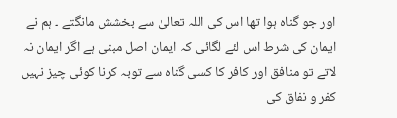اور جو گناہ ہوا تھا اس کی اللہ تعالیٰ سے بخشش مانگتے ۔ ہم نے ایمان کی شرط اس لئے لگائی کہ ایمان اصل مبنی ہے اگر ایمان نہ لاتے تو منافق اور کافر کا کسی گناہ سے توبہ کرنا کوئی چیز نہیں کفر و نفاق کی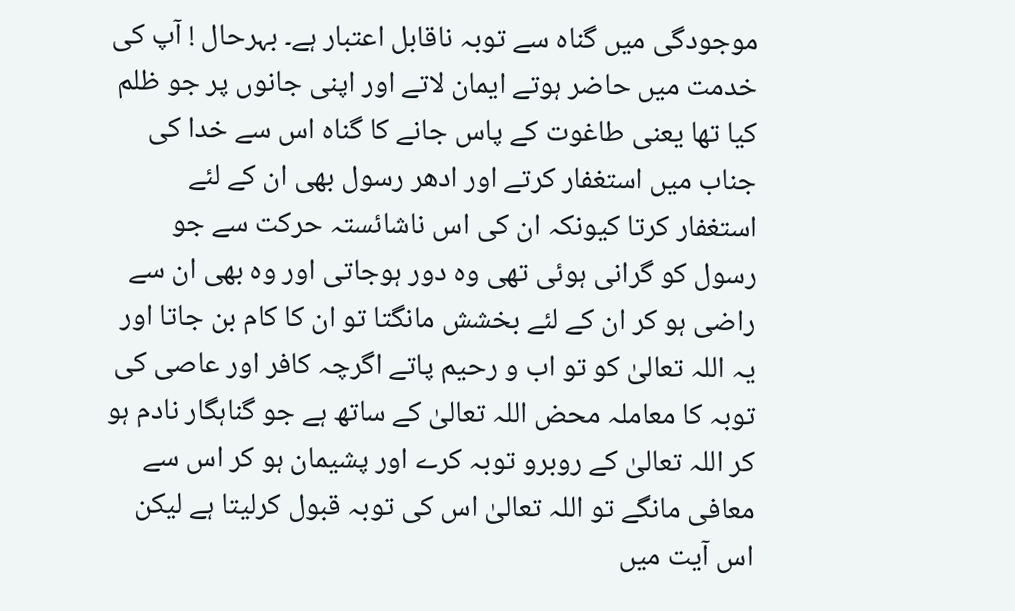موجودگی میں گناہ سے توبہ ناقابل اعتبار ہے۔ بہرحال ! آپ کی خدمت میں حاضر ہوتے ایمان لاتے اور اپنی جانوں پر جو ظلم کیا تھا یعنی طاغوت کے پاس جانے کا گناہ اس سے خدا کی جناب میں استغفار کرتے اور ادھر رسول بھی ان کے لئے استغفار کرتا کیونکہ ان کی اس ناشائستہ حرکت سے جو رسول کو گرانی ہوئی تھی وہ دور ہوجاتی اور وہ بھی ان سے راضی ہو کر ان کے لئے بخشش مانگتا تو ان کا کام بن جاتا اور یہ اللہ تعالیٰ کو تو اب و رحیم پاتے اگرچہ کافر اور عاصی کی توبہ کا معاملہ محض اللہ تعالیٰ کے ساتھ ہے جو گناہگار نادم ہو کر اللہ تعالیٰ کے روبرو توبہ کرے اور پشیمان ہو کر اس سے معافی مانگے تو اللہ تعالیٰ اس کی توبہ قبول کرلیتا ہے لیکن اس آیت میں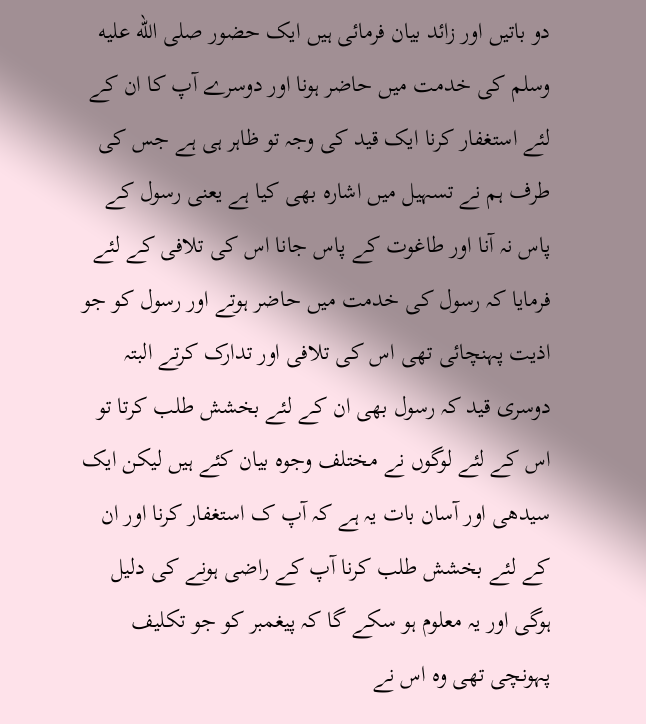دو باتیں اور زائد بیان فرمائی ہیں ایک حضور صلى الله عليه وسلم کی خدمت میں حاضر ہونا اور دوسرے آپ کا ان کے لئے استغفار کرنا ایک قید کی وجہ تو ظاہر ہی ہے جس کی طرف ہم نے تسہیل میں اشارہ بھی کیا ہے یعنی رسول کے پاس نہ آنا اور طاغوت کے پاس جانا اس کی تلافی کے لئے فرمایا کہ رسول کی خدمت میں حاضر ہوتے اور رسول کو جو اذیت پہنچائی تھی اس کی تلافی اور تدارک کرتے البتہ دوسری قید کہ رسول بھی ان کے لئے بخشش طلب کرتا تو اس کے لئے لوگوں نے مختلف وجوہ بیان کئے ہیں لیکن ایک سیدھی اور آسان بات یہ ہے کہ آپ ک استغفار کرنا اور ان کے لئے بخشش طلب کرنا آپ کے راضی ہونے کی دلیل ہوگی اور یہ معلوم ہو سکے گا کہ پیغمبر کو جو تکلیف پہونچی تھی وہ اس نے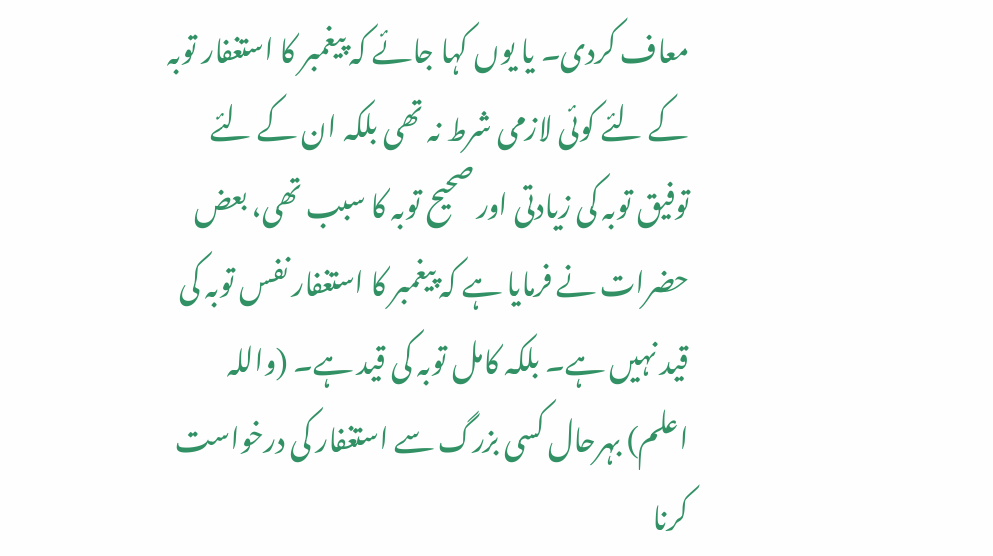معاف کردی۔ یا یوں کہا جائے کہ پیغمبر کا استغفار توبہ کے لئے کوئی لازمی شرط نہ تھی بلکہ ان کے لئے توفیق توبہ کی زیادتی اور صحیح توبہ کا سبب تھی، بعض حضرات نے فرمایا ہے کہ پیغمبر کا استغفار نفس توبہ کی قید نہیں ہے۔ بلکہ کامل توبہ کی قید ہے۔ (واللہ اعلم) بہرحال کسی بزرگ سے استغفار کی درخواست کرنا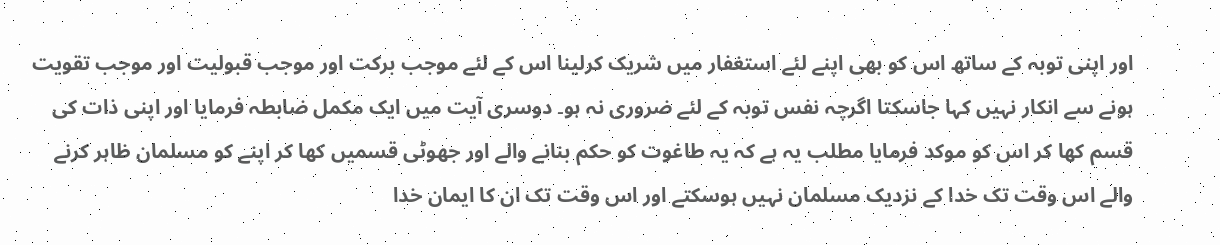اور اپنی توبہ کے ساتھ اس کو بھی اپنے لئے استغفار میں شریک کرلینا اس کے لئے موجب برکت اور موجب قبولیت اور موجب تقویت ہونے سے انکار نہیں کہا جاسکتا اگرچہ نفس توبہ کے لئے ضروری نہ ہو۔ دوسری آیت میں ایک مکمل ضابطہ فرمایا اور اپنی ذات کی قسم کھا کر اس کو موکد فرمایا مطلب یہ ہے کہ یہ طاغوت کو حکم بنانے والے اور جھوٹی قسمیں کھا کر اپنے کو مسلمان ظاہر کرنے والے اس وقت تک خدا کے نزدیک مسلمان نہیں ہوسکتے اور اس وقت تک ان کا ایمان خدا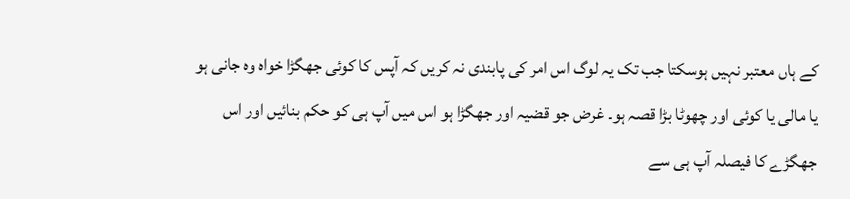کے ہاں معتبر نہیں ہوسکتا جب تک یہ لوگ اس امر کی پابندی نہ کریں کہ آپس کا کوئی جھگڑا خواہ وہ جانی ہو یا مالی یا کوئی اور چھوٹا بڑا قصہ ہو۔ غرض جو قضیہ اور جھگڑا ہو اس میں آپ ہی کو حکم بنائیں اور اس جھگڑے کا فیصلہ آپ ہی سے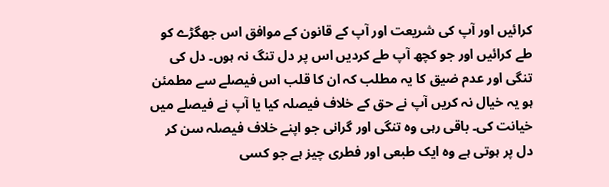کرائیں اور آپ کی شریعت اور آپ کے قانون کے موافق اس جھگڑے کو طے کرائیں اور جو کچھ آپ طے کردیں اس پر دل تنگ نہ ہوں۔ دل کی تنگی اور عدم ضیق کا یہ مطلب کہ ان کا قلب اس فیصلے سے مطمئن ہو یہ خیال نہ کریں آپ نے حق کے خلاف فیصلہ کیا یا آپ نے فیصلے میں خیانت کی۔ باقی رہی وہ تنگی اور گرانی جو اپنے خلاف فیصلہ سن کر دل پر ہوتی ہے وہ ایک طبعی اور فطری چیز ہے جو کسی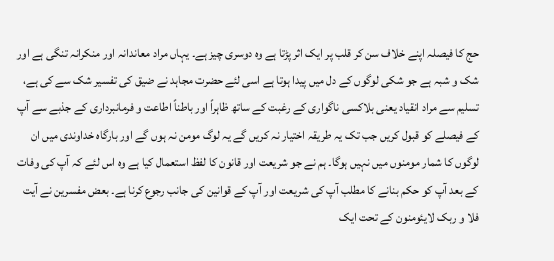حج کا فیصلہ اپنے خلاف سن کر قلب پر ایک اثر پڑتا ہے وہ دوسری چیز ہے۔ یہاں مراد معاندانہ اور منکرانہ تنگی ہے اور شک و شبہ ہے جو شکی لوگوں کے دل میں پیدا ہوتا ہے اسی لئے حضرت مجاہد نے ضیق کی تفسیر شک سے کی ہے، تسلیم سے مراد انقیاد یعنی بلاکسی ناگواری کے رغبت کے ساتھ ظاہراً اور باطناً اطاعت و فرمانبرداری کے جذبے سے آپ کے فیصلے کو قبول کریں جب تک یہ طریقہ اختیار نہ کریں گے یہ لوگ مومن نہ ہوں گے اور بارگاہ خداوندی میں ان لوگوں کا شمار مومنوں میں نہیں ہوگا۔ ہم نے جو شریعت اور قانون کا لفظ استعمال کیا ہے وہ اس لئے کہ آپ کی وفات کے بعد آپ کو حکم بنانے کا مطلب آپ کی شریعت اور آپ کے قوانین کی جانب رجوع کرنا ہے۔ بعض مفسرین نے آیت فلا و ربک لایئومنون کے تحت ایک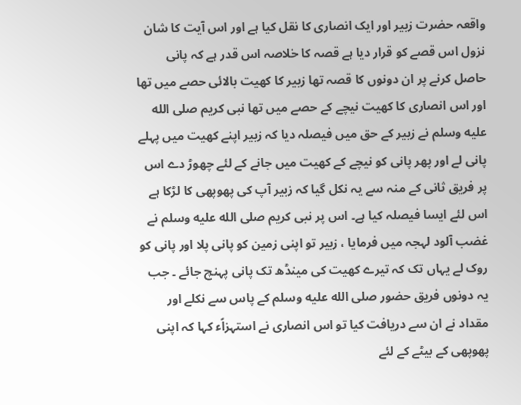واقعہ حضرت زبیر اور ایک انصاری کا نقل کیا ہے اور اس آیت کا شان نزول اس قصے کو قرار دیا ہے قصہ کا خلاصہ اس قدر ہے کہ پانی حاصل کرنے پر ان دونوں کا قصہ تھا زبیر کا کھیت بالائی حصے میں تھا اور اس انصاری کا کھیت نیچے کے حصے میں تھا نبی کریم صلى الله عليه وسلم نے زبیر کے حق میں فیصلہ دیا کہ زبیر اپنے کھیت میں پہلے پانی لے اور پھر پانی کو نیچے کے کھیت میں جانے کے لئے چھوڑ دے اس پر فریق ثانی کے منہ سے یہ نکل گیا کہ زبیر آپ کی پھوپھی کا لڑکا ہے اس لئے ایسا فیصلہ کیا ہے۔ اس پر نبی کریم صلى الله عليه وسلم نے غضب آلود لہجہ میں فرمایا ، زبیر تو اپنی زمین کو پانی پلا اور پانی کو روک لے یہاں تک کہ تیرے کھیت کی مینڈھ تک پانی پہنچ جائے ۔ جب یہ دونوں فریق حضور صلى الله عليه وسلم کے پاس سے نکلے اور مقداد نے ان سے دریافت کیا تو اس انصاری نے استہزاًء کہا کہ اپنی پھوپھی کے بیٹے کے لئے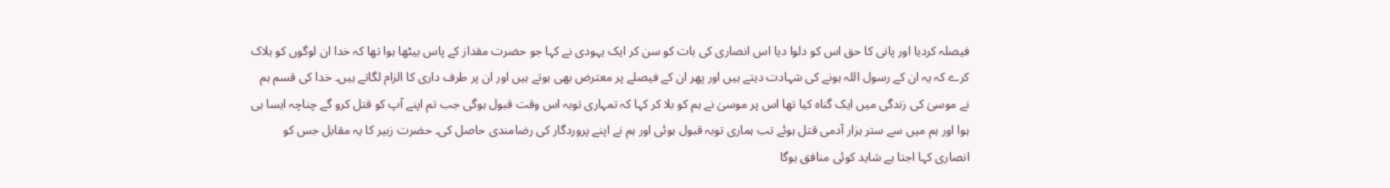فیصلہ کردیا اور پانی کا حق اس کو دلوا دیا اس انصاری کی بات کو سن کر ایک یہودی نے کہا جو حضرت مقداز کے پاس بیٹھا ہوا تھا کہ خدا ان لوگوں کو ہلاک کرے کہ یہ ان کے رسول اللہ ہونے کی شہادت دیتے ہیں اور پھر ان کے فیصلے پر معترض بھی ہوتے ہیں اور ان پر طرف داری کا الزام لگاتے ہیں۔ خدا کی قسم ہم نے موسیٰ کی زندگی میں ایک گناہ کیا تھا اس پر موسیٰ نے ہم کو بلا کر کہا کہ تمہاری توبہ اس وقت قبول ہوگی جب تم اپنے آپ کو قتل کرو گے چناچہ ایسا ہی ہوا اور ہم میں سے ستر ہزار آدمی قتل ہوئے تب ہماری توبہ قبول ہوئی اور ہم نے اپنے پروردگار کی رضامندی حاصل کی۔ حضرت زبیر کا یہ مقابل جس کو انصاری کہا اجتا ہے شاید کوئی منافق ہوگا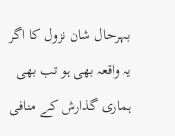بہرحال شان نزول کا اگر یہ واقعہ بھی ہو تب بھی ہماری گذارش کے منافی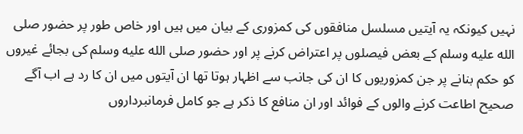نہیں کیونکہ یہ آیتیں مسلسل منافقوں کی کمزوری کے بیان میں ہیں اور خاص طور پر حضور صلى الله عليه وسلم کے بعض فیصلوں پر اعتراض کرنے پر اور حضور صلى الله عليه وسلم کی بجائے غیروں کو حکم بنانے پر جن کمزوریوں کا ان کی جانب سے اظہار ہوتا تھا ان آیتوں میں ان کا رد ہے اب آگے صحیح اطاعت کرنے والوں کے فوائد اور ان منافع کا ذکر ہے جو کامل فرمانبرداروں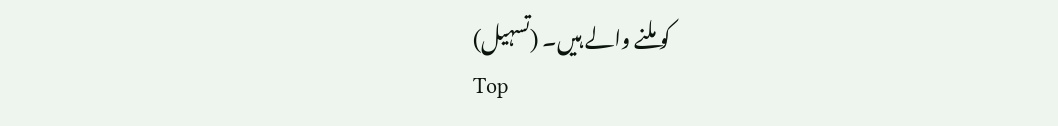کو ملنے والے ہیں۔ (تسہیل)
Top